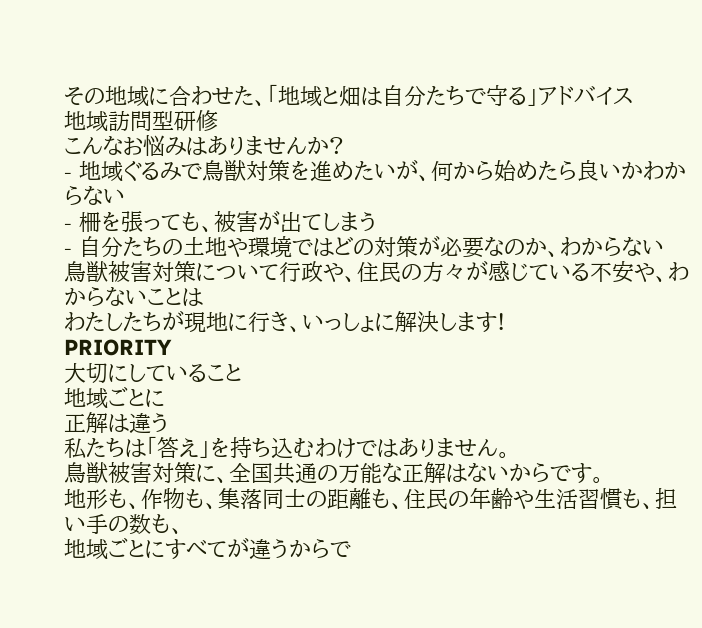その地域に合わせた、「地域と畑は自分たちで守る」アドバイス
地域訪問型研修
こんなお悩みはありませんか?
- 地域ぐるみで鳥獣対策を進めたいが、何から始めたら良いかわからない
- 柵を張っても、被害が出てしまう
- 自分たちの土地や環境ではどの対策が必要なのか、わからない
鳥獣被害対策について行政や、住民の方々が感じている不安や、わからないことは
わたしたちが現地に行き、いっしょに解決します!
PRIORITY
大切にしていること
地域ごとに
正解は違う
私たちは「答え」を持ち込むわけではありません。
鳥獣被害対策に、全国共通の万能な正解はないからです。
地形も、作物も、集落同士の距離も、住民の年齢や生活習慣も、担い手の数も、
地域ごとにすべてが違うからで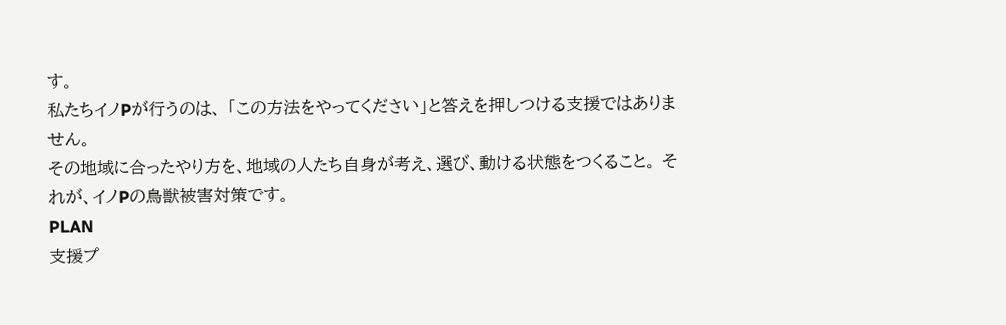す。
私たちイノPが行うのは、 「この方法をやってください」と答えを押しつける支援ではありません。
その地域に合ったやり方を、地域の人たち自身が考え、選び、動ける状態をつくること。 それが、イノPの鳥獣被害対策です。
PLAN
支援プ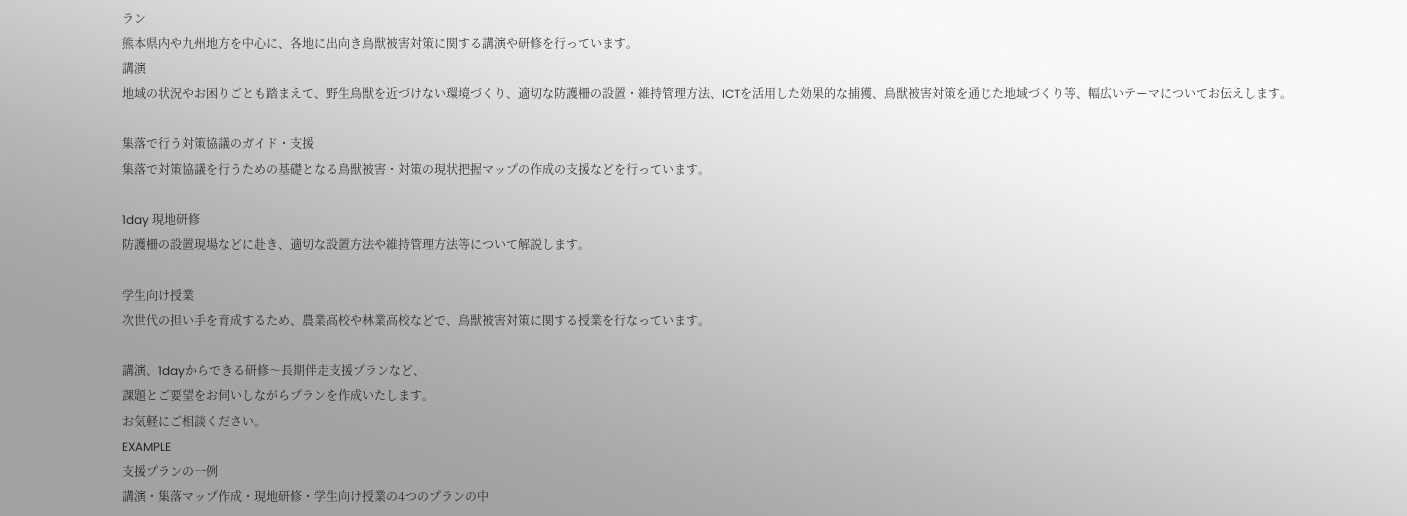ラン
熊本県内や九州地方を中心に、各地に出向き鳥獣被害対策に関する講演や研修を行っています。
講演
地域の状況やお困りごとも踏まえて、野生鳥獣を近づけない環境づくり、適切な防護柵の設置・維持管理方法、ICTを活用した効果的な捕獲、鳥獣被害対策を通じた地域づくり等、幅広いテーマについてお伝えします。

集落で行う対策協議のガイド・支援
集落で対策協議を行うための基礎となる鳥獣被害・対策の現状把握マップの作成の支援などを行っています。

1day 現地研修
防護柵の設置現場などに赴き、適切な設置方法や維持管理方法等について解説します。

学生向け授業
次世代の担い手を育成するため、農業高校や林業高校などで、鳥獣被害対策に関する授業を行なっています。

講演、1dayからできる研修〜長期伴走支援プランなど、
課題とご要望をお伺いしながらプランを作成いたします。
お気軽にご相談ください。
EXAMPLE
支援プランの一例
講演・集落マップ作成・現地研修・学生向け授業の4つのプランの中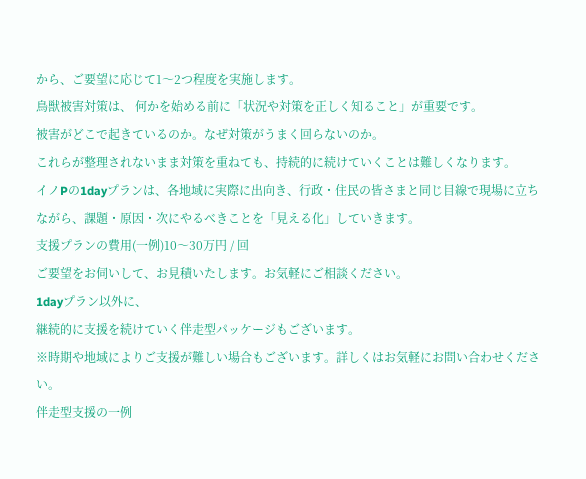から、ご要望に応じて1〜2つ程度を実施します。
鳥獣被害対策は、 何かを始める前に「状況や対策を正しく知ること」が重要です。
被害がどこで起きているのか。なぜ対策がうまく回らないのか。
これらが整理されないまま対策を重ねても、持続的に続けていくことは難しくなります。
イノPの1dayプランは、各地域に実際に出向き、行政・住民の皆さまと同じ目線で現場に立ちながら、課題・原因・次にやるべきことを「見える化」していきます。
支援プランの費用(一例)10〜30万円 / 回
ご要望をお伺いして、お見積いたします。お気軽にご相談ください。
1dayプラン以外に、
継続的に支援を続けていく伴走型パッケージもございます。
※時期や地域によりご支援が難しい場合もございます。詳しくはお気軽にお問い合わせください。
伴走型支援の一例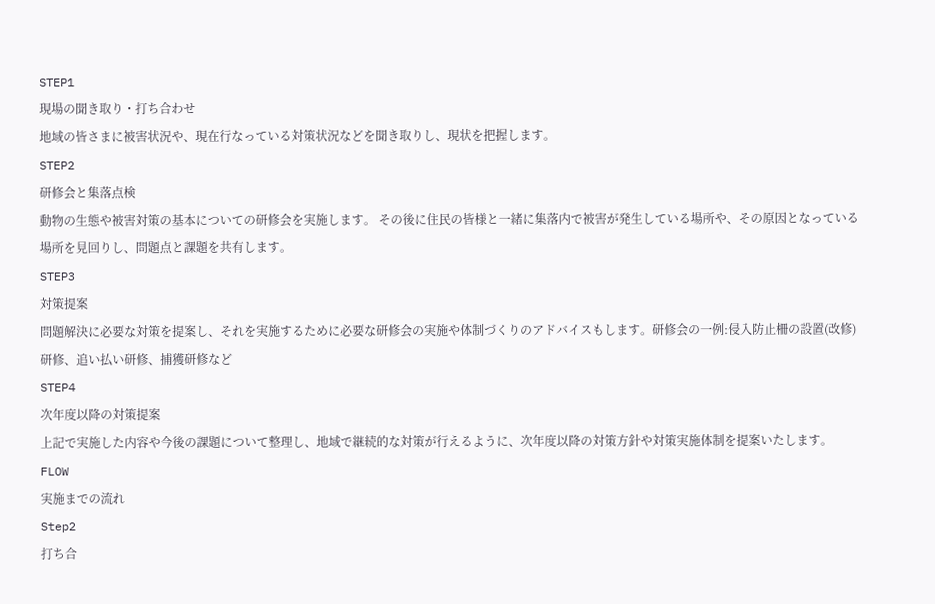STEP1
現場の聞き取り・打ち合わせ
地域の皆さまに被害状況や、現在行なっている対策状況などを聞き取りし、現状を把握します。
STEP2
研修会と集落点検
動物の生態や被害対策の基本についての研修会を実施します。 その後に住民の皆様と一緒に集落内で被害が発生している場所や、その原因となっている場所を見回りし、問題点と課題を共有します。
STEP3
対策提案
問題解決に必要な対策を提案し、それを実施するために必要な研修会の実施や体制づくりのアドバイスもします。研修会の一例:侵入防止柵の設置(改修)研修、追い払い研修、捕獲研修など
STEP4
次年度以降の対策提案
上記で実施した内容や今後の課題について整理し、地域で継続的な対策が行えるように、次年度以降の対策方針や対策実施体制を提案いたします。
FLOW
実施までの流れ
Step2
打ち合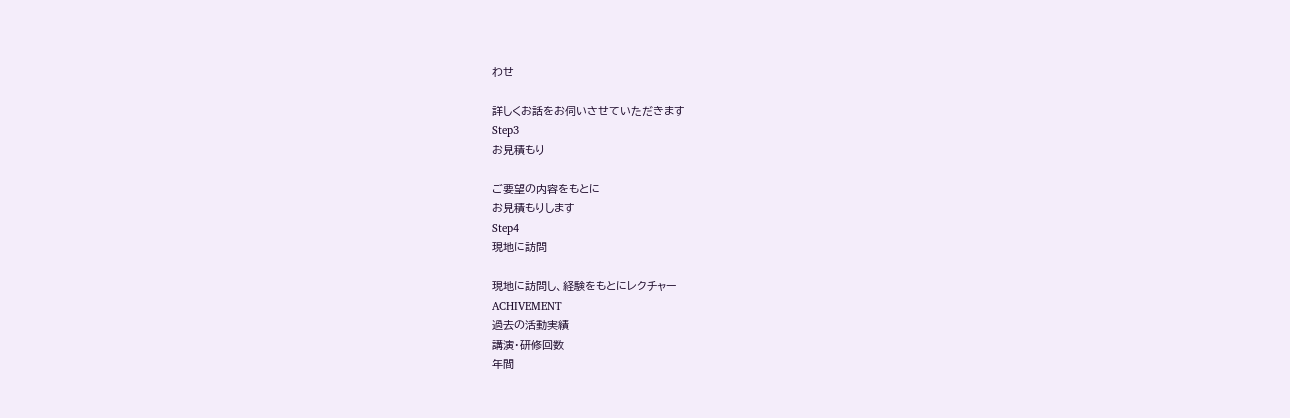わせ

詳しくお話をお伺いさせていただきます
Step3
お見積もり

ご要望の内容をもとに
お見積もりします
Step4
現地に訪問

現地に訪問し、経験をもとにレクチャー
ACHIVEMENT
過去の活動実績
講演・研修回数
年間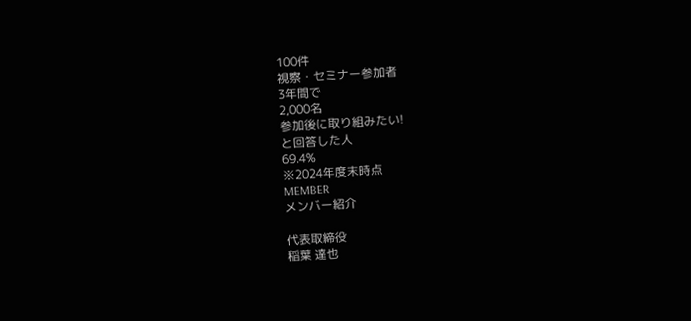100件
視察・セミナー参加者
3年間で
2,000名
参加後に取り組みたい!
と回答した人
69.4%
※2024年度末時点
MEMBER
メンバー紹介

代表取締役
稲葉 達也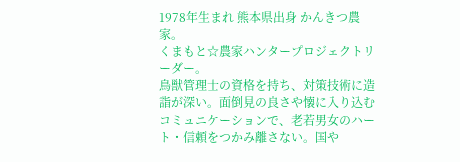1978年生まれ 熊本県出身 かんきつ農家。
くまもと☆農家ハンタープロジェクトリーダー。
鳥獣管理士の資格を持ち、対策技術に造詣が深い。面倒見の良さや懐に入り込むコミュニケーションで、老若男女のハート・信頼をつかみ離さない。国や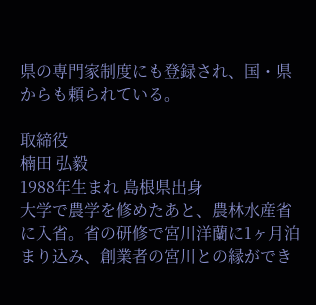県の専門家制度にも登録され、国・県からも頼られている。

取締役
楠田 弘毅
1988年生まれ 島根県出身
大学で農学を修めたあと、農林水産省に入省。省の研修で宮川洋蘭に1ヶ月泊まり込み、創業者の宮川との縁ができ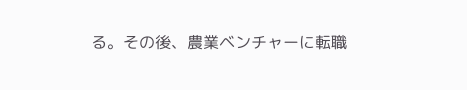る。その後、農業ベンチャーに転職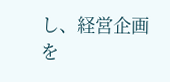し、経営企画を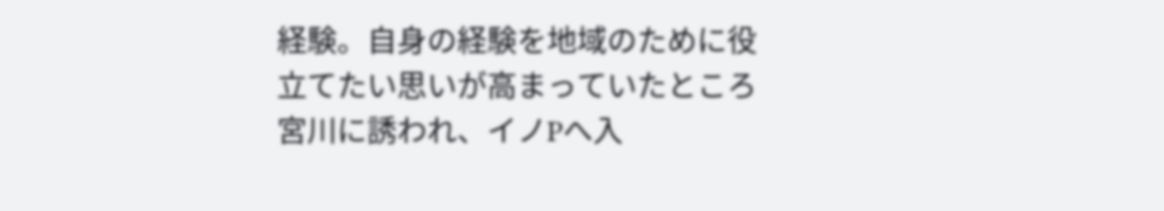経験。自身の経験を地域のために役立てたい思いが高まっていたところ宮川に誘われ、イノPへ入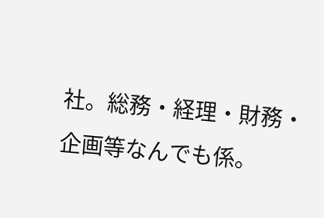社。総務・経理・財務・企画等なんでも係。